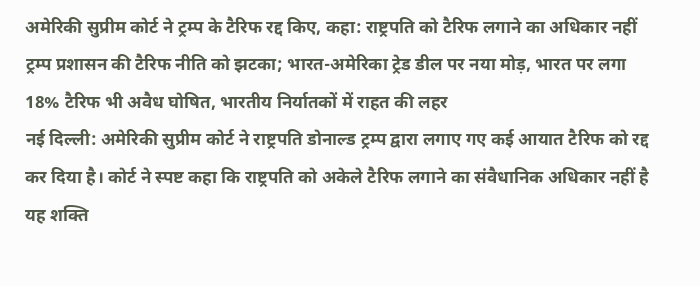अमेरिकी सुप्रीम कोर्ट ने ट्रम्प के टैरिफ रद्द किए, कहा: राष्ट्रपति को टैरिफ लगाने का अधिकार नहीं
ट्रम्प प्रशासन की टैरिफ नीति को झटका; भारत-अमेरिका ट्रेड डील पर नया मोड़, भारत पर लगा 18% टैरिफ भी अवैध घोषित, भारतीय निर्यातकों में राहत की लहर
नई दिल्ली: अमेरिकी सुप्रीम कोर्ट ने राष्ट्रपति डोनाल्ड ट्रम्प द्वारा लगाए गए कई आयात टैरिफ को रद्द कर दिया है। कोर्ट ने स्पष्ट कहा कि राष्ट्रपति को अकेले टैरिफ लगाने का संवैधानिक अधिकार नहीं है यह शक्ति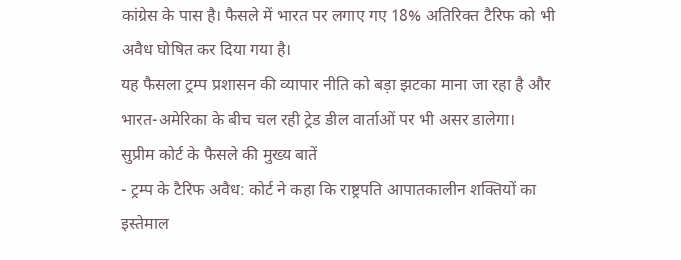कांग्रेस के पास है। फैसले में भारत पर लगाए गए 18% अतिरिक्त टैरिफ को भी अवैध घोषित कर दिया गया है।
यह फैसला ट्रम्प प्रशासन की व्यापार नीति को बड़ा झटका माना जा रहा है और भारत-अमेरिका के बीच चल रही ट्रेड डील वार्ताओं पर भी असर डालेगा।
सुप्रीम कोर्ट के फैसले की मुख्य बातें
- ट्रम्प के टैरिफ अवैध: कोर्ट ने कहा कि राष्ट्रपति आपातकालीन शक्तियों का इस्तेमाल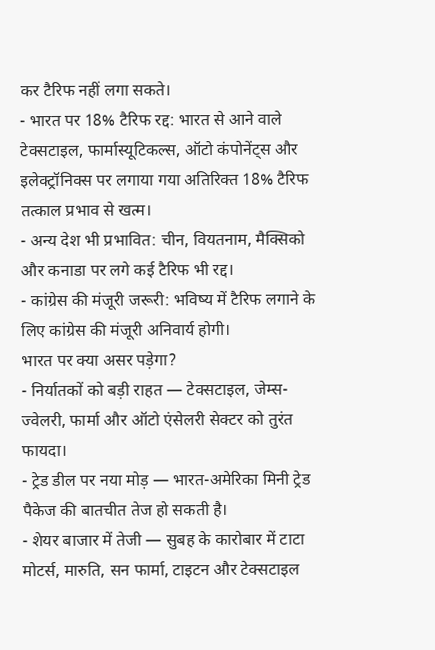कर टैरिफ नहीं लगा सकते।
- भारत पर 18% टैरिफ रद्द: भारत से आने वाले टेक्सटाइल, फार्मास्यूटिकल्स, ऑटो कंपोनेंट्स और इलेक्ट्रॉनिक्स पर लगाया गया अतिरिक्त 18% टैरिफ तत्काल प्रभाव से खत्म।
- अन्य देश भी प्रभावित: चीन, वियतनाम, मैक्सिको और कनाडा पर लगे कई टैरिफ भी रद्द।
- कांग्रेस की मंजूरी जरूरी: भविष्य में टैरिफ लगाने के लिए कांग्रेस की मंजूरी अनिवार्य होगी।
भारत पर क्या असर पड़ेगा?
- निर्यातकों को बड़ी राहत — टेक्सटाइल, जेम्स-ज्वेलरी, फार्मा और ऑटो एंसेलरी सेक्टर को तुरंत फायदा।
- ट्रेड डील पर नया मोड़ — भारत-अमेरिका मिनी ट्रेड पैकेज की बातचीत तेज हो सकती है।
- शेयर बाजार में तेजी — सुबह के कारोबार में टाटा मोटर्स, मारुति, सन फार्मा, टाइटन और टेक्सटाइल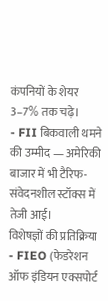कंपनियों के शेयर 3–7% तक चढ़े।
- FII बिकवाली थमने की उम्मीद — अमेरिकी बाजार में भी टैरिफ-संवेदनशील स्टॉक्स में तेजी आई।
विशेषज्ञों की प्रतिक्रिया
- FIEO (फेडरेशन ऑफ इंडियन एक्सपोर्ट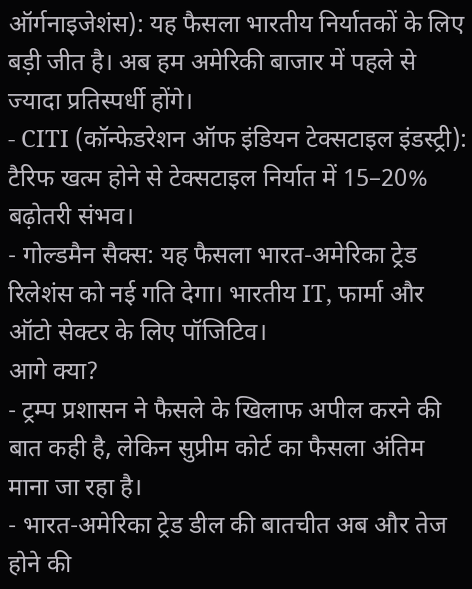ऑर्गनाइजेशंस): यह फैसला भारतीय निर्यातकों के लिए बड़ी जीत है। अब हम अमेरिकी बाजार में पहले से ज्यादा प्रतिस्पर्धी होंगे।
- CITI (कॉन्फेडरेशन ऑफ इंडियन टेक्सटाइल इंडस्ट्री): टैरिफ खत्म होने से टेक्सटाइल निर्यात में 15–20% बढ़ोतरी संभव।
- गोल्डमैन सैक्स: यह फैसला भारत-अमेरिका ट्रेड रिलेशंस को नई गति देगा। भारतीय IT, फार्मा और ऑटो सेक्टर के लिए पॉजिटिव।
आगे क्या?
- ट्रम्प प्रशासन ने फैसले के खिलाफ अपील करने की बात कही है, लेकिन सुप्रीम कोर्ट का फैसला अंतिम माना जा रहा है।
- भारत-अमेरिका ट्रेड डील की बातचीत अब और तेज होने की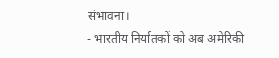संभावना।
- भारतीय निर्यातकों को अब अमेरिकी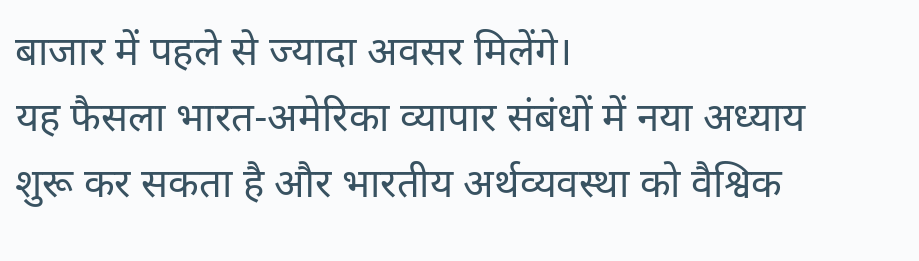बाजार में पहले से ज्यादा अवसर मिलेंगे।
यह फैसला भारत-अमेरिका व्यापार संबंधों में नया अध्याय शुरू कर सकता है और भारतीय अर्थव्यवस्था को वैश्विक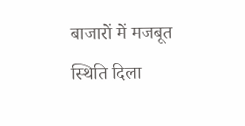बाजारों में मजबूत स्थिति दिला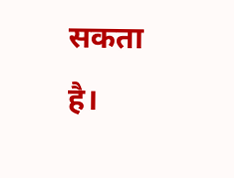सकता है।